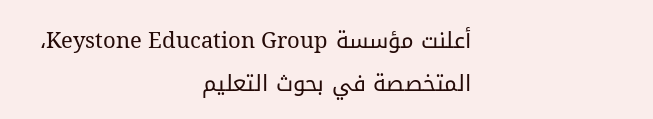أعلنت مؤسسة Keystone Education Group، المتخصصة في بحوث التعليم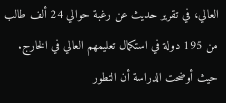العالي، في تقرير حديث عن رغبة حوالي 24 ألف طالب من 195 دولة في استكمال تعليمهم العالي في الخارج. حيث أوضحت الدراسة أن التطور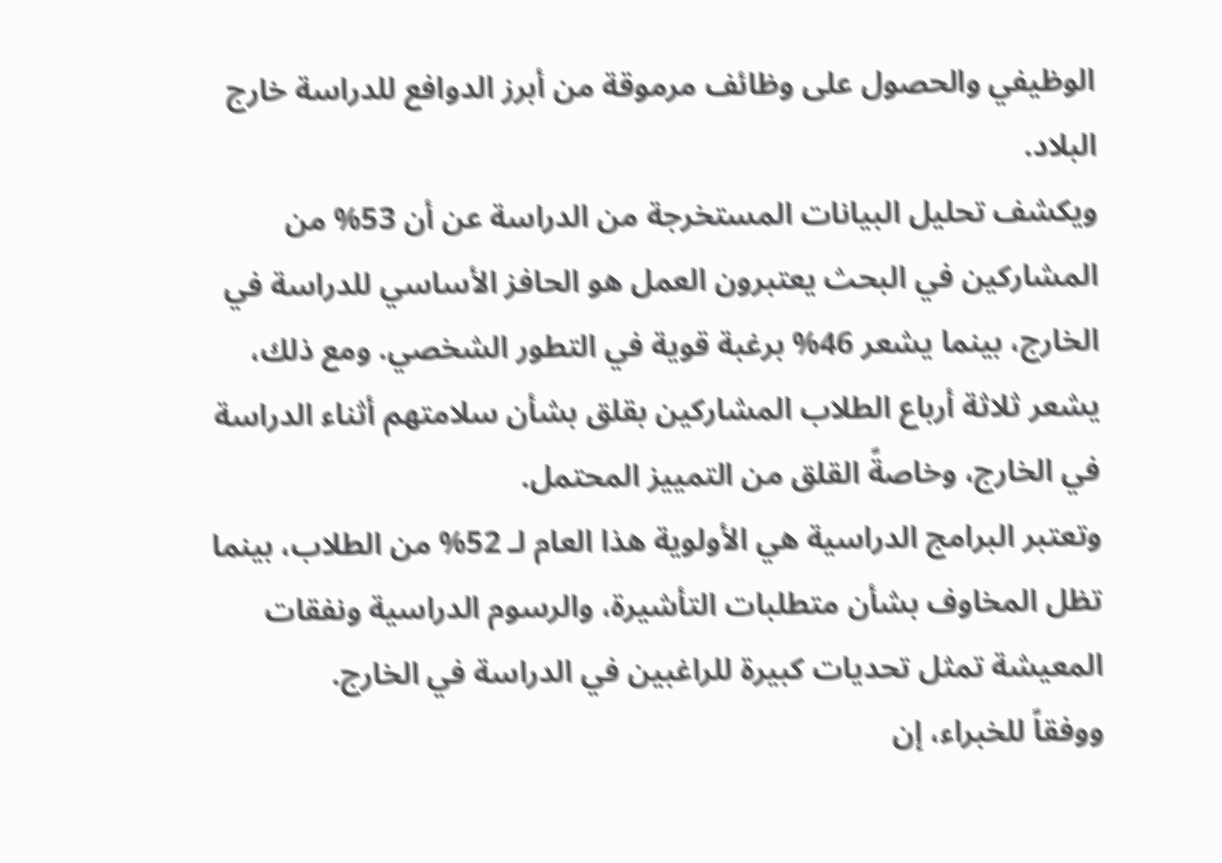الوظيفي والحصول على وظائف مرموقة من أبرز الدوافع للدراسة خارج البلاد.
ويكشف تحليل البيانات المستخرجة من الدراسة عن أن 53% من المشاركين في البحث يعتبرون العمل هو الحافز الأساسي للدراسة في الخارج، بينما يشعر 46% برغبة قوية في التطور الشخصي. ومع ذلك، يشعر ثلاثة أرباع الطلاب المشاركين بقلق بشأن سلامتهم أثناء الدراسة في الخارج، وخاصةً القلق من التمييز المحتمل.
وتعتبر البرامج الدراسية هي الأولوية هذا العام لـ 52% من الطلاب، بينما تظل المخاوف بشأن متطلبات التأشيرة، والرسوم الدراسية ونفقات المعيشة تمثل تحديات كبيرة للراغبين في الدراسة في الخارج.
ووفقاً للخبراء، إن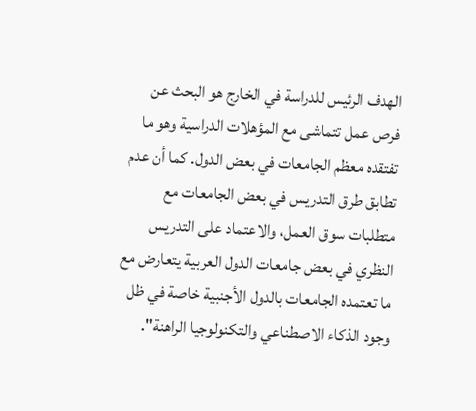الهدف الرئيس للدراسة في الخارج هو البحث عن فرص عمل تتماشى مع المؤهلات الدراسية وهو ما تفتقده معظم الجامعات في بعض الدول. كما أن عدم تطابق طرق التدريس في بعض الجامعات مع متطلبات سوق العمل، والاعتماد على التدريس النظري في بعض جامعات الدول العربية يتعارض مع ما تعتمده الجامعات بالدول الأجنبية خاصة في ظل وجود الذكاء الاصطناعي والتكنولوجيا الراهنة".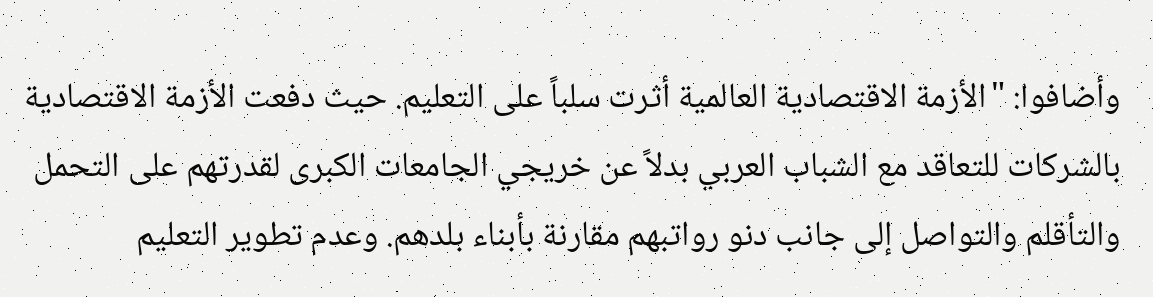وأضافوا: "الأزمة الاقتصادية العالمية أثرت سلباً على التعليم. حيث دفعت الأزمة الاقتصادية بالشركات للتعاقد مع الشباب العربي بدلاً عن خريجي الجامعات الكبرى لقدرتهم على التحمل والتأقلم والتواصل إلى جانب دنو رواتبهم مقارنة بأبناء بلدهم. وعدم تطوير التعليم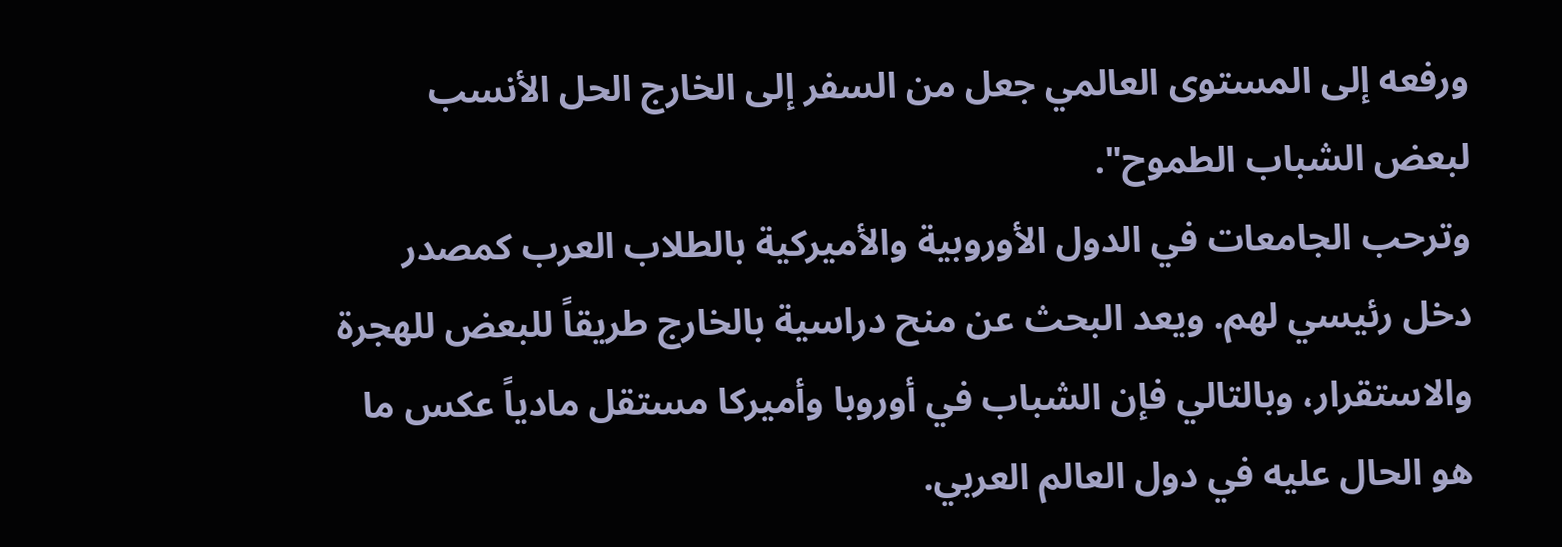ورفعه إلى المستوى العالمي جعل من السفر إلى الخارج الحل الأنسب لبعض الشباب الطموح".
وترحب الجامعات في الدول الأوروبية والأميركية بالطلاب العرب كمصدر دخل رئيسي لهم. ويعد البحث عن منح دراسية بالخارج طريقاً للبعض للهجرة والاستقرار، وبالتالي فإن الشباب في أوروبا وأميركا مستقل مادياً عكس ما هو الحال عليه في دول العالم العربي.